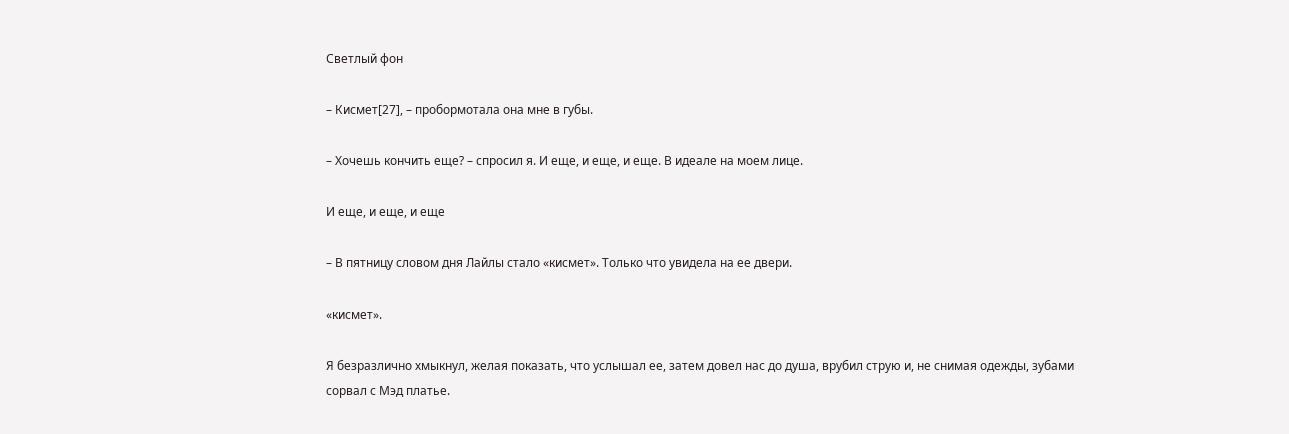Светлый фон

– Кисмет[27], – пробормотала она мне в губы.

– Хочешь кончить еще? – спросил я. И еще, и еще, и еще. В идеале на моем лице.

И еще, и еще, и еще

– В пятницу словом дня Лайлы стало «кисмет». Только что увидела на ее двери.

«кисмет».

Я безразлично хмыкнул, желая показать, что услышал ее, затем довел нас до душа, врубил струю и, не снимая одежды, зубами сорвал с Мэд платье.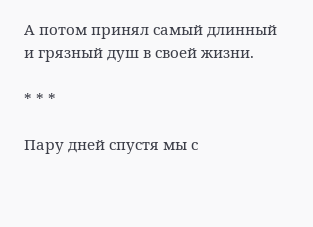А потом принял самый длинный и грязный душ в своей жизни.

* * *

Пару дней спустя мы с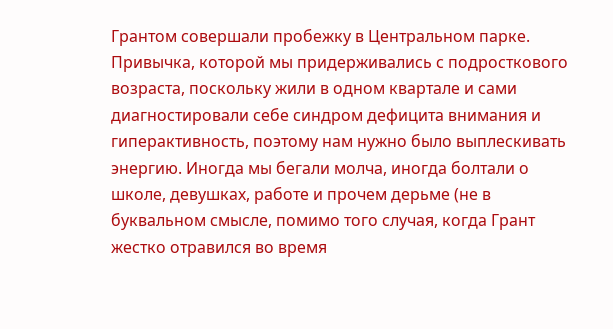Грантом совершали пробежку в Центральном парке. Привычка, которой мы придерживались с подросткового возраста, поскольку жили в одном квартале и сами диагностировали себе синдром дефицита внимания и гиперактивность, поэтому нам нужно было выплескивать энергию. Иногда мы бегали молча, иногда болтали о школе, девушках, работе и прочем дерьме (не в буквальном смысле, помимо того случая, когда Грант жестко отравился во время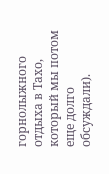горнолыжного отдыха в Тахо, который мы потом еще долго обсуждали).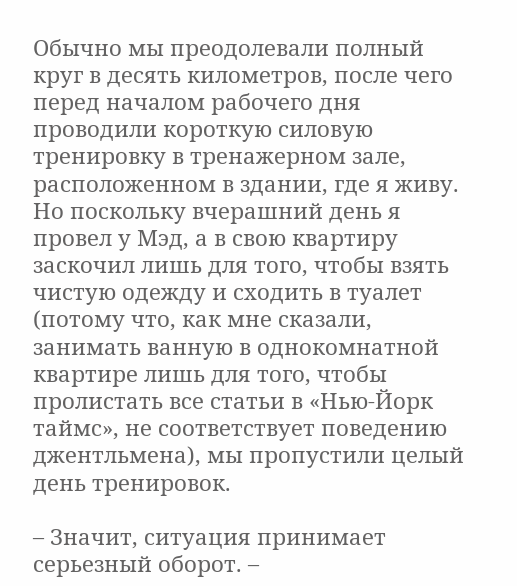Обычно мы преодолевали полный круг в десять километров, после чего перед началом рабочего дня проводили короткую силовую тренировку в тренажерном зале, расположенном в здании, где я живу. Но поскольку вчерашний день я провел у Мэд, а в свою квартиру заскочил лишь для того, чтобы взять чистую одежду и сходить в туалет (потому что, как мне сказали, занимать ванную в однокомнатной квартире лишь для того, чтобы пролистать все статьи в «Нью-Йорк таймс», не соответствует поведению джентльмена), мы пропустили целый день тренировок.

– Значит, ситуация принимает серьезный оборот. –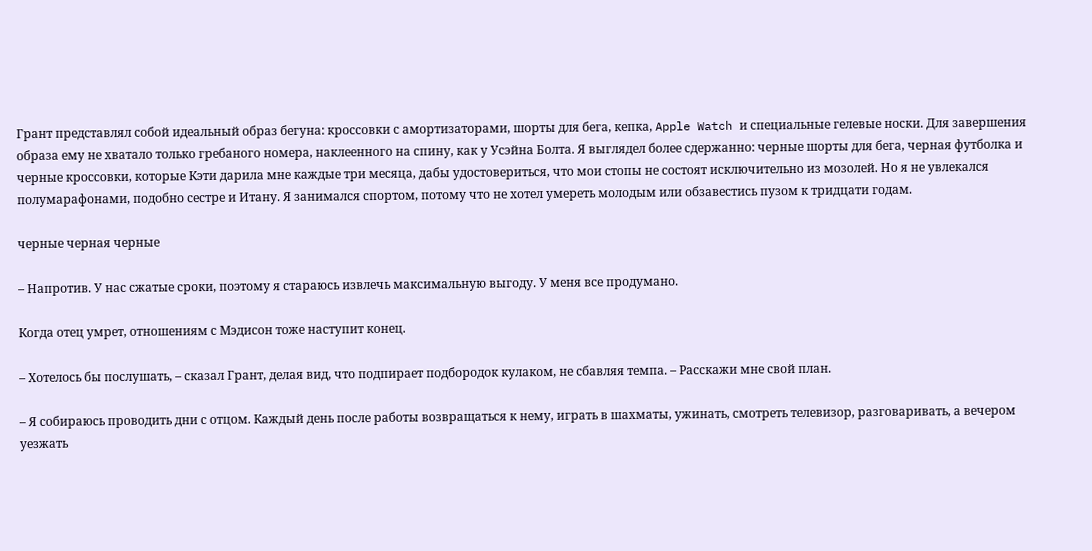Грант представлял собой идеальный образ бегуна: кроссовки с амортизаторами, шорты для бега, кепка, Apple Watch и специальные гелевые носки. Для завершения образа ему не хватало только гребаного номера, наклеенного на спину, как у Усэйна Болта. Я выглядел более сдержанно: черные шорты для бега, черная футболка и черные кроссовки, которые Кэти дарила мне каждые три месяца, дабы удостовериться, что мои стопы не состоят исключительно из мозолей. Но я не увлекался полумарафонами, подобно сестре и Итану. Я занимался спортом, потому что не хотел умереть молодым или обзавестись пузом к тридцати годам.

черные черная черные

– Напротив. У нас сжатые сроки, поэтому я стараюсь извлечь максимальную выгоду. У меня все продумано.

Когда отец умрет, отношениям с Мэдисон тоже наступит конец.

– Хотелось бы послушать, – сказал Грант, делая вид, что подпирает подбородок кулаком, не сбавляя темпа. – Расскажи мне свой план.

– Я собираюсь проводить дни с отцом. Каждый день после работы возвращаться к нему, играть в шахматы, ужинать, смотреть телевизор, разговаривать, а вечером уезжать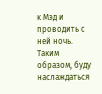к Мэд и проводить с ней ночь. Таким образом, буду наслаждаться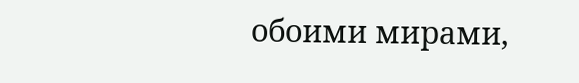обоими мирами,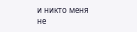и никто меня не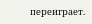переиграет.